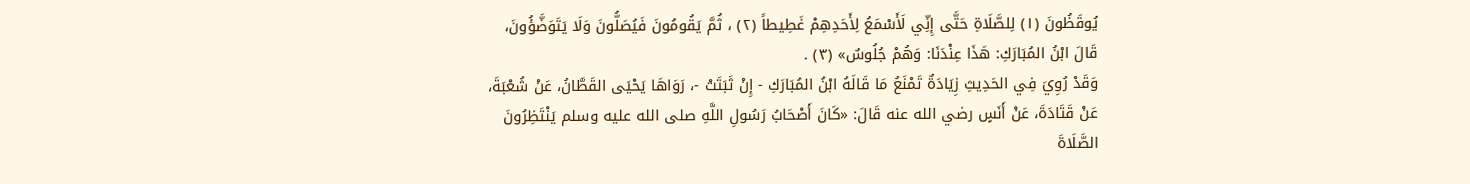يُوقَظُونَ (١) لِلصَّلَاةِ حَتَّى إِنِّي لَأَسْمَعُ لِأَحَدِهِمْ غَطِيطاً (٢) ، ثُمَّ يَقُومُونَ فَيُصَلُّونَ وَلَا يَتَوَضَّؤُونَ، قَالَ ابْنُ المُبَارَكِ: هَذَا عِنْدَنَا: وَهُمْ جُلُوسٌ» (٣) .
وَقَدْ رُوِيَ فِي الحَدِيثِ زِيَادَةٌ تَمْنَعُ مَا قَالَهُ ابْنُ المُبَارَكِ - إِنْ ثَبَتَتْ -، رَوَاهَا يَحْيَى القَطَّانُ، عَنْ شُعْبَةَ، عَنْ قَتَادَةَ، عَنْ أَنَسٍ رضي الله عنه قَالَ: «كَانَ أَصْحَابُ رَسُولِ اللَّهِ صلى الله عليه وسلم يَنْتَظِرُونَ الصَّلَاةَ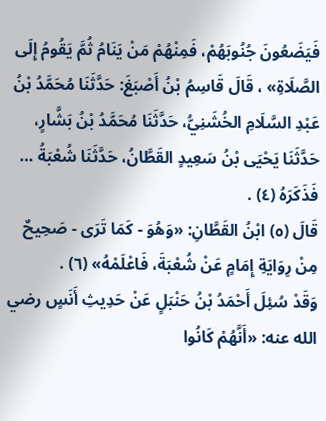فَيَضَعُونَ جُنُوبَهُمْ، فَمِنْهُمْ مَنْ يَنَامُ ثُمَّ يَقُومُ إِلَى الصَّلَاةِ» ، قَالَ قَاسِمُ بْنُ أَصْبَغَ: حَدَّثَنَا مُحَمَّدُ بْنُ عَبْدِ السَّلَامِ الخُشَنِيُّ، حَدَّثَنَا مُحَمَّدُ بْنُ بَشَّارٍ، حَدَّثَنَا يَحْيَى بْنُ سَعِيدٍ القَطَّانُ، حَدَّثَنَا شُعْبَةُ … فَذَكَرَهُ (٤) .
قَالَ (٥) ابْنُ القَطَّانِ: «وَهُوَ - كَمَا تَرَى - صَحِيحٌ مِنْ رِوَايَةِ إِمَامٍ عَنْ شُعْبَةَ، فَاعْلَمْهُ» (٦) .
وَقَدْ سُئِلَ أَحْمَدُ بْنُ حَنْبَلٍ عَنْ حَدِيثِ أَنَسٍ رضي الله عنه: «أَنَّهُمْ كَانُوا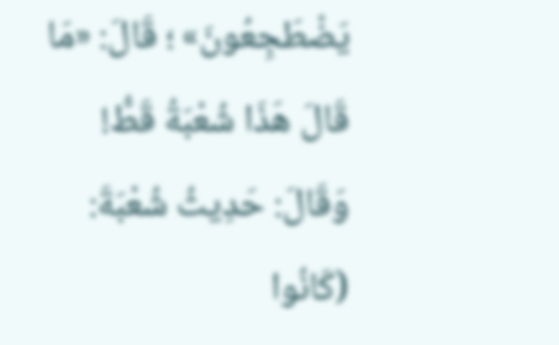يَضْطَجِعُونَ» ؛ قَالَ: «مَا قَالَ هَذَا شُعْبَةُ قَطُّ! وَقَالَ: حَدِيثُ شُعْبَةَ: (كَانُوا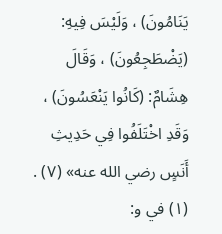يَنَامُونَ) ، وَلَيْسَ فِيهِ: (يَضْطَجِعُونَ) ، وَقَالَ هِشَامٌ: (كَانُوا يَنْعَسُونَ) ، وَقَدِ اخْتَلَفُوا فِي حَدِيثِ أَنَسٍ رضي الله عنه» (٧) .
(١) في و: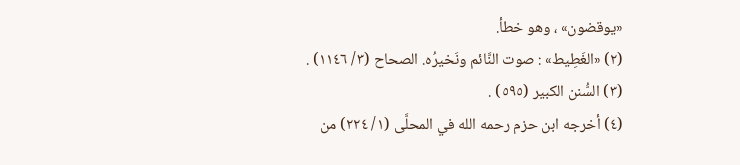«يوقضون» ، وهو خطأ.
(٢) «الغَطِيط» : صوت النَّائم ونَخيرُه. الصحاح (٣/ ١١٤٦) .
(٣) السُّنن الكبير (٥٩٥) .
(٤) أخرجه ابن حزم رحمه الله في المحلَّى (١/ ٢٢٤) من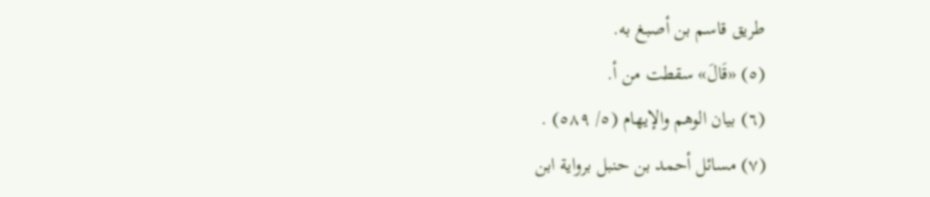طريق قاسم بن أصبغ به.
(٥) «قَالَ» سقطت من أ.
(٦) بيان الوهم والإيهام (٥/ ٥٨٩) .
(٧) مسائل أحمد بن حنبل برواية ابن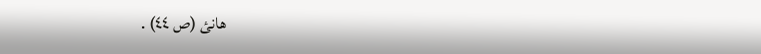هانئ (ص ٤٤) .